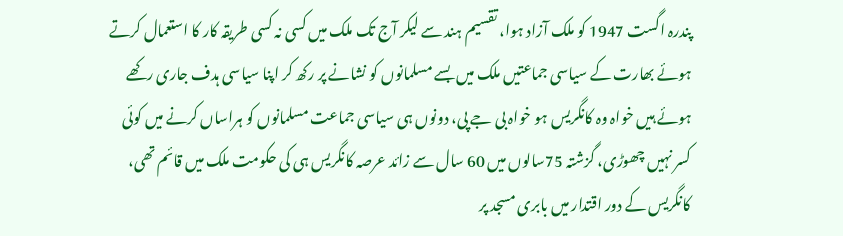پندرہ اگست 1947 کو ملک آزاد ہوا، تقسیم ہند سے لیکر آج تک ملک میں کسی نہ کسی طریقہ کار کا استعمال کرتے ہوئے بھارت کے سیاسی جماعتیں ملک میں بسے مسلمانوں کو نشانے پر رکھ کر اپنا سیاسی ہدف جاری رکھے ہوئے ہیں خواہ وہ کانگریس ہو خواہ بی جے پی، دونوں ہی سیاسی جماعت مسلمانوں کو ہراساں کرنے میں کوئی کسر نہیں چھوڑی، گزشتہ 75سالوں میں 60 سال سے زائد عرصہ کانگریس ہی کی حکومت ملک میں قائم تھی، کانگریس کے دور اقتدار میں بابری مسجد پر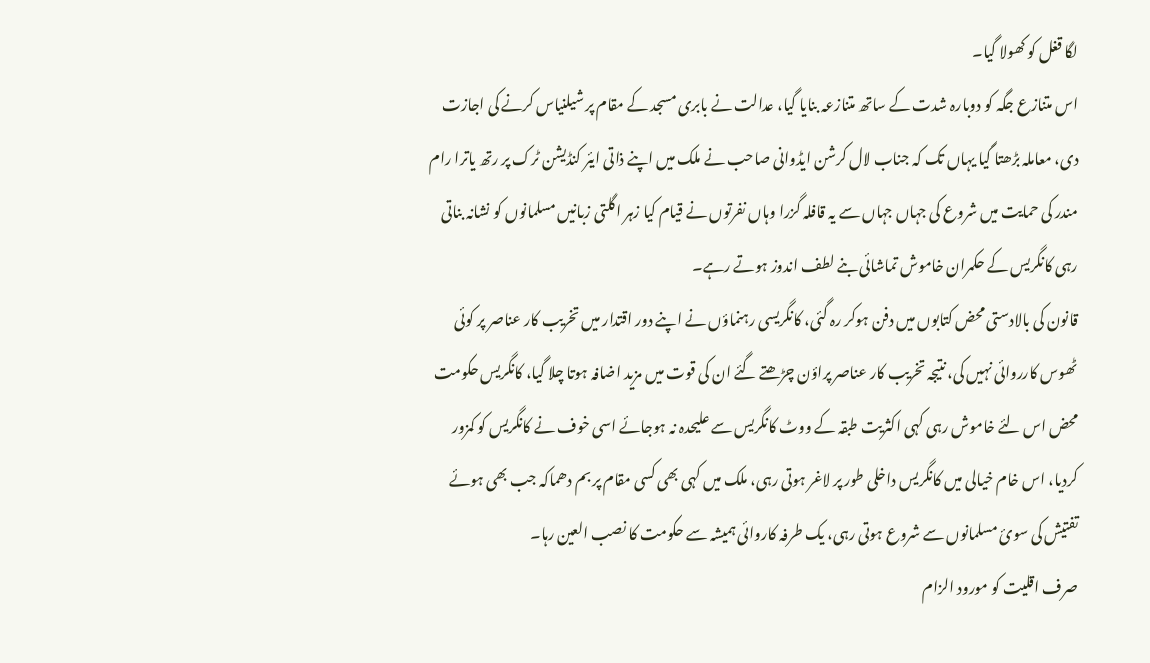لگا قغل کو کھولا گیا۔
اس متنازع جگہ کو دوبارہ شدت کے ساتھ متنازعہ بنایا گیا، عدالت نے بابری مسجد کے مقام پر شیلنیاس کرنے کی اجازت دی، معاملہ بڑھتا گیا یہاں تک کہ جناب لال کرشن ایڈوانی صاحب نے ملک میں اپنے ذاتی ایئر کنڈیشن ٹرک پر رتھ یاترا رام مندر کی حمایت میں شروع کی جہاں جہاں سے یہ قافلہ گزرا وہاں نفرتوں نے قیام کیا زہر اگلتی زبانیں مسلمانوں کو نشانہ بناتی رہی کانگریس کے حکمران خاموش تماشائی بنے لطف اندوز ہوتے رہے۔
قانون کی بالادستی محض کتابوں میں دفن ہوکر رہ گئی، کانگریسی رہنماؤں نے اپنے دور اقتدار میں تخریب کار عناصر پر کوئی ٹھوس کارروائی نہیں کی، نتیجہ تخریب کار عناصر پراؤن چڑھتے گئے ان کی قوت میں مزید اضافہ ہوتا چلا گیا، کانگریس حکومت محض اس لئے خاموش رہی کہی اکثریت طبقہ کے ووٹ کانگریس سے علیحدہ نہ ہوجائے اسی خوف نے کانگریس کو کمزور کردیا، اس خام خیالی میں کانگریس داخلی طور پر لاغر ہوتی رہی، ملک میں کہی بھی کسی مقام پر بم دھماکہ جب بھی ہوئے تفتیش کی سوئ مسلمانوں سے شروع ہوتی رہی، یک طرفہ کاروائی ہمیشہ سے حکومت کا نصب العین رہا۔
صرف اقلیت کو مورود الزام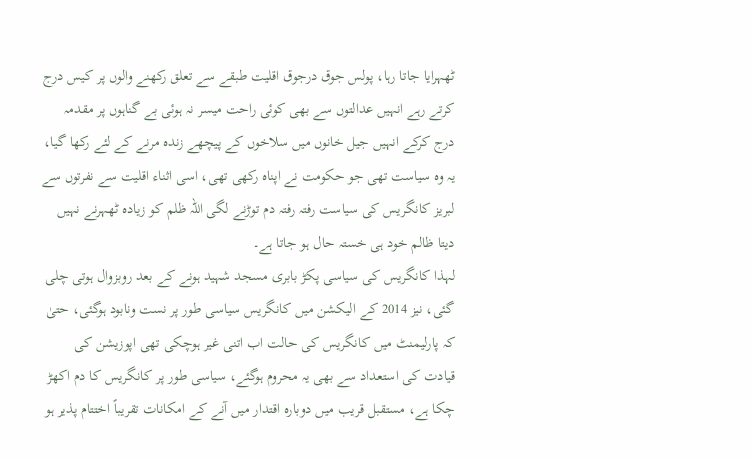ٹھہرایا جاتا رہا، پولس جوق درجوق اقلیت طبقے سے تعلق رکھنے والوں پر کیس درج کرتے رہے انہیں عدالتوں سے بھی کوئی راحت میسر نہ ہوئی بے گناہوں پر مقدمہ درج کرکے انہیں جیل خانوں میں سلاخوں کے پیچھے زندہ مرنے کے لئے رکھا گیا، یہ وہ سیاست تھی جو حکومت نے اپناہ رکھی تھی، اسی اثناء اقلیت سے نفرتوں سے لبریز کانگریس کی سیاست رفتہ رفتہ دم توڑنے لگی اللہ ظلم کو زیادہ ٹھہرنے نہیں دیتا ظالم خود ہی خستہ حال ہو جاتا ہے۔
لہذا کانگریس کی سیاسی پکڑ بابری مسجد شہید ہونے کے بعد روبزوال ہوتی چلی گئی، نیز 2014 کے الیکشن میں کانگریس سیاسی طور پر نست ونابود ہوگئی، حتیٰ کہ پارلیمنٹ میں کانگریس کی حالت اب اتنی غیر ہوچکی تھی اپوزیشن کی قیادت کی استعداد سے بھی یہ محروم ہوگئے، سیاسی طور پر کانگریس کا دم اکھڑ چکا ہے، مستقبل قریب میں دوبارہ اقتدار میں آنے کے امکانات تقریباً اختتام پذیر ہو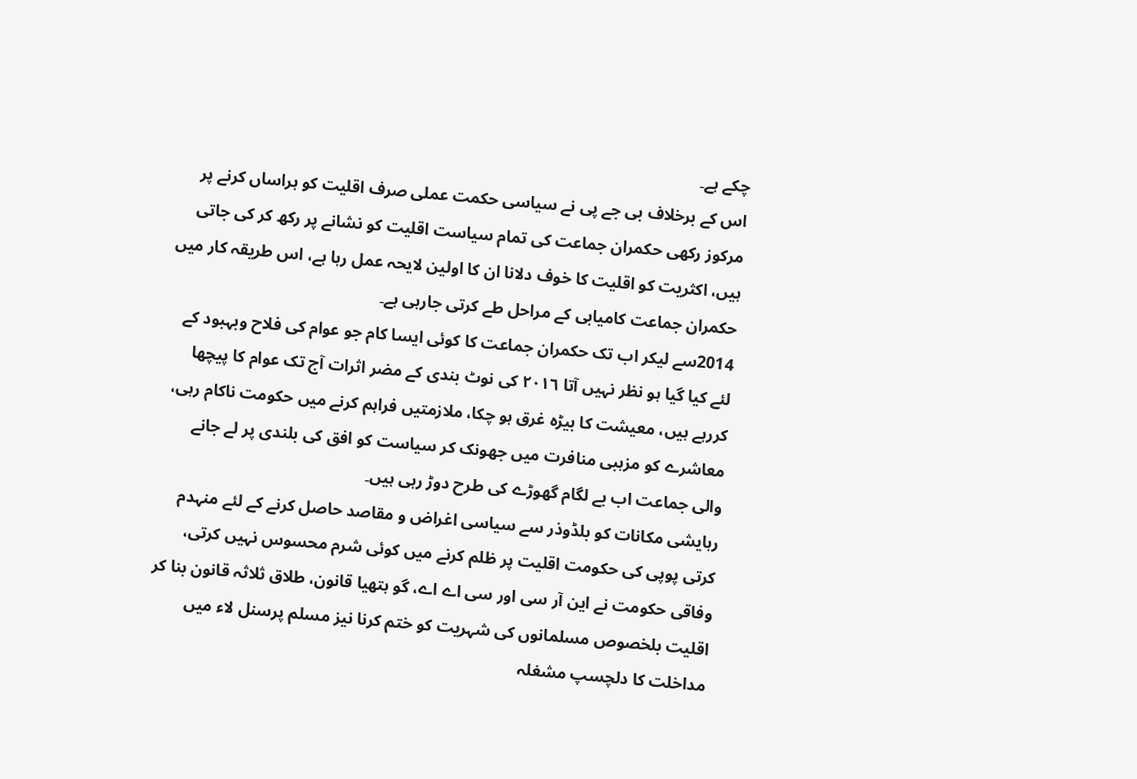چکے ہے۔
اس کے برخلاف بی جے پی نے سیاسی حکمت عملی صرف اقلیت کو ہراساں کرنے پر مرکوز رکھی حکمران جماعت کی تمام سیاست اقلیت کو نشانے پر رکھ کر کی جاتی ہیں، اکثریت کو اقلیت کا خوف دلانا ان کا اولین لایحہ عمل رہا ہے، اس طریقہ کار میں حکمران جماعت کامیابی کے مراحل طے کرتی جارہی ہے۔
2014سے لیکر اب تک حکمران جماعت کا کوئی ایسا کام جو عوام کی فلاح وبہبود کے لئے کیا گیا ہو نظر نہیں آتا ٢٠١٦ کی نوٹ بندی کے مضر اثرات آج تک عوام کا پیچھا کررہے ہیں، معیشت کا بیڑہ غرق ہو چکا، ملازمتیں فراہم کرنے میں حکومت ناکام رہی، معاشرے کو مزہبی منافرت میں جھونک کر سیاست کو افق کی بلندی پر لے جانے والی جماعت اب بے لگام گھوڑے کی طرح دوڑ رہی ہیں۔
رہایشی مکانات کو بلڈوذر سے سیاسی اغراض و مقاصد حاصل کرنے کے لئے منہدم کرتی پوپی کی حکومت اقلیت پر ظلم کرنے میں کوئی شرم محسوس نہیں کرتی، وفاقی حکومت نے این آر سی اور سی اے اے، گو ہتھیا قانون، طلاق ثلاثہ قانون بنا کر اقلیت بلخصوص مسلمانوں کی شہریت کو ختم کرنا نیز مسلم پرسنل لاء میں مداخلت کا دلچسپ مشغلہ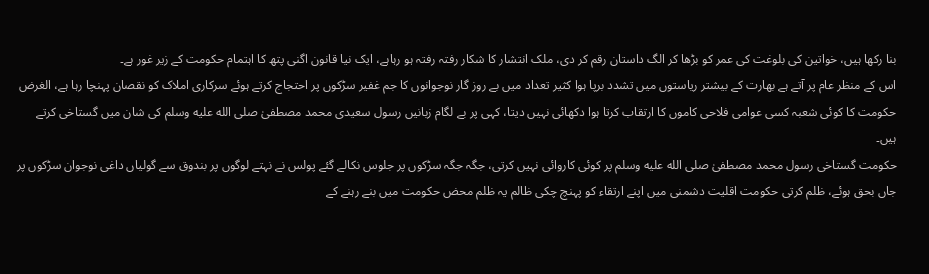بنا رکھا ہیں، خواتین کی بلوغت کی عمر کو بڑھا کر الگ داستان رقم کر دی، ملک انتشار کا شکار رفتہ رفتہ ہو رہاہے، ایک نیا قانون اگنی پتھ کا اہتمام حکومت کے زیر غور ہے۔
اس کے منظر عام پر آتے ہے بھارت کے بیشتر ریاستوں میں تشدد برپا ہوا کثیر تعداد میں بے روز گار نوجوانوں کا جم غفیر سڑکوں پر احتجاج کرتے ہوئے سرکاری املاک کو نقصان پہنچا رہا ہے، الغرض حکومت کا کوئی شعبہ کسی عوامی فلاحی کاموں کا ارتقاب کرتا ہوا دکھائی نہیں دیتا، کہی پر بے لگام زبانیں رسول سعیدی محمد مصطفیٰ صلى الله عليه وسلم کی شان میں گستاخی کرتے ہیں۔
حکومت گستاخی رسول محمد مصطفیٰ صلى الله عليه وسلم پر کوئی کاروائی نہیں کرتی، جگہ جگہ سڑکوں پر جلوس نکالے گئے پولس نے نہتے لوگوں پر بندوق سے گولیاں داغی نوجوان سڑکوں پر جاں بحق ہوئے، ظلم کرتی حکومت اقلیت دشمنی میں اپنے ارتقاء کو پہنچ چکی ظالم یہ ظلم محض حکومت میں بنے رہنے کے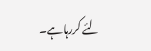لئے کررہاہے۔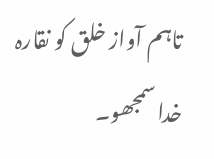تاہم آواز خلق کو نقارہ خدا سمجھو۔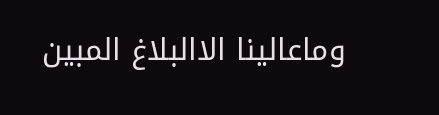وماعالینا الاالبلاغ المبین